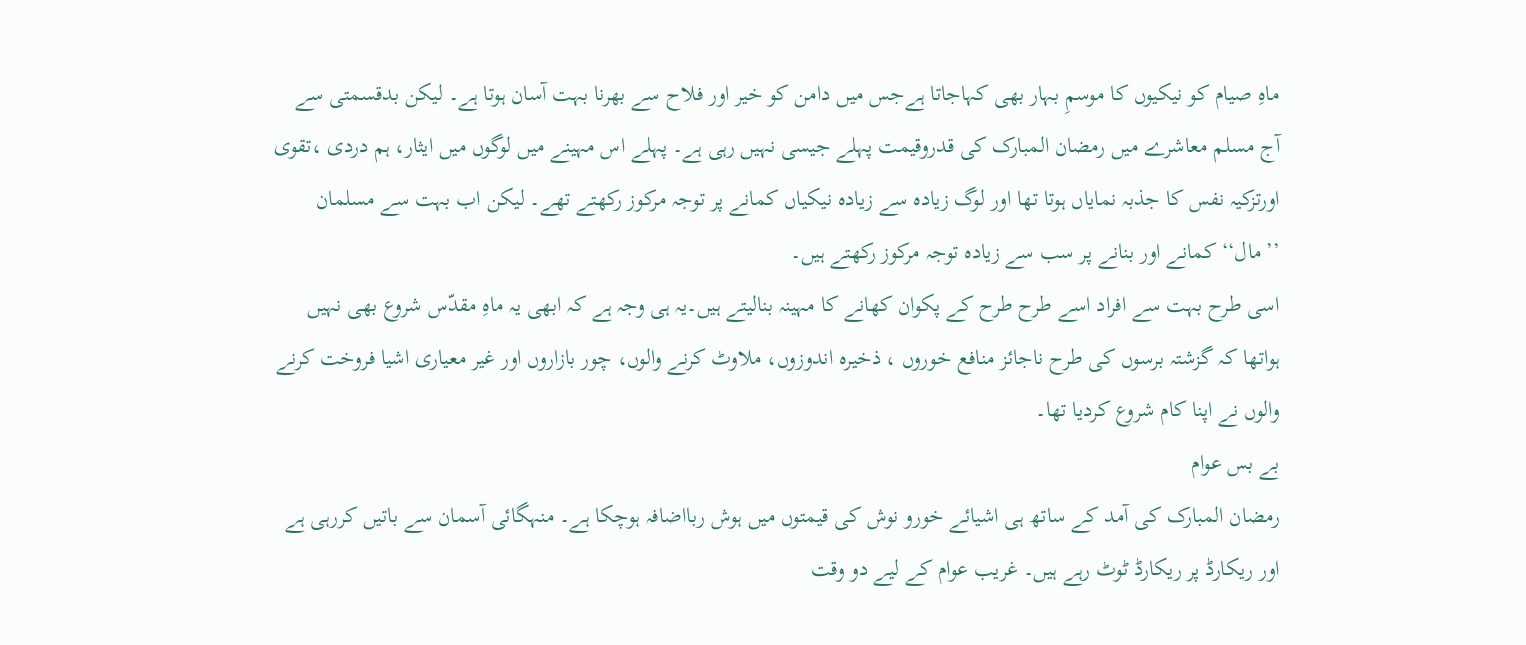ماہِ صیام کو نیکیوں کا موسمِ بہار بھی کہاجاتا ہےجس میں دامن کو خیر اور فلاح سے بھرنا بہت آسان ہوتا ہے۔ لیکن بدقسمتی سے آج مسلم معاشرے میں رمضان المبارک کی قدروقیمت پہلے جیسی نہیں رہی ہے۔ پہلے اس مہینے میں لوگوں میں ایثار، ہم دردی ،تقوی اورتزکیہ نفس کا جذبہ نمایاں ہوتا تھا اور لوگ زیادہ سے زیادہ نیکیاں کمانے پر توجہ مرکوز رکھتے تھے۔ لیکن اب بہت سے مسلمان ’’مال‘‘ کمانے اور بنانے پر سب سے زیادہ توجہ مرکوز رکھتے ہیں۔
اسی طرح بہت سے افراد اسے طرح طرح کے پکوان کھانے کا مہینہ بنالیتے ہیں۔یہ ہی وجہ ہے کہ ابھی یہ ماہِ مقدّس شروع بھی نہیں ہواتھا کہ گزشتہ برسوں کی طرح ناجائز منافع خوروں ، ذخیرہ اندوزوں، ملاوٹ کرنے والوں، چور بازاروں اور غیر معیاری اشیا فروخت کرنے والوں نے اپنا کام شروع کردیا تھا۔
بے بس عوام
رمضان المبارک کی آمد کے ساتھ ہی اشیائے خورو نوش کی قیمتوں میں ہوش ربااضافہ ہوچکا ہے۔ منہگائی آسمان سے باتیں کررہی ہے اور ریکارڈ پر ریکارڈ ٹوٹ رہے ہیں۔ غریب عوام کے لیے دو وقت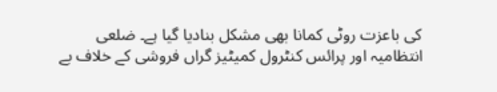کی باعزت روٹی کمانا بھی مشکل بنادیا گیا ہے۔ ضلعی انتظامیہ اور پرائس کنٹرول کمیٹیز گراں فروشی کے خلاف بے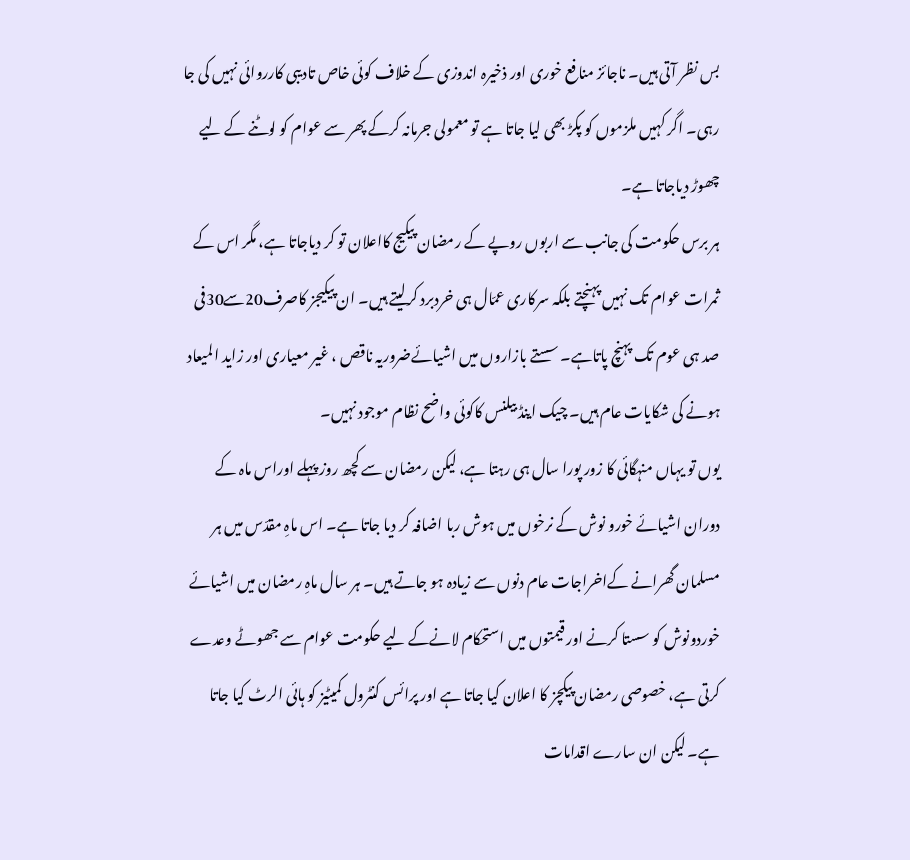بس نظر آتی ہیں۔ ناجائز منافع خوری اور ذخیرہ اندوزی کے خلاف کوئی خاص تادیبی کارروائی نہیں کی جا رہی۔ اگر کہیں ملزموں کو پکڑ بھی لیا جاتا ہے تو معمولی جرمانہ کرکے پھر سے عوام کو لوٹنے کے لیے چھوڑ دیاجاتا ہے۔
ہر برس حکومت کی جانب سے اربوں روپے کے رمضان پیکیج کااعلان تو کر دیاجاتا ہے، مگر اس کے ثمرات عوام تک نہیں پہنچتے بلکہ سرکاری عمّال ہی خردبرد کرلیتے ہیں۔ ان پیکیجز کاصرف20سے30فی صد ہی عوم تک پہنچ پاتاہے۔ سستے بازاروں میں اشیائےضروریہ ناقص ، غیر معیاری اور زاید المیعاد ہونے کی شکایات عام ہیں۔ چیک اینڈ بیلنس کاکوئی واضح نظام موجود نہیں۔
یوں تو یہاں منہگائی کا زور پورا سال ہی رہتا ہے، لیکن رمضان سے کچھ روز پہلے اوراس ماہ کے دوران اشیائے خورو نوش کے نرخوں میں ہوش ربا اضافہ کر دیا جاتا ہے۔ اس ماہِ مقدّس میں ہر مسلمان گھرانے کےاخراجات عام دنوں سے زیادہ ہو جاتے ہیں۔ ہر سال ماہِ رمضان میں اشیائے خوردونوش کو سستا کرنے اور قیمتوں میں استحکام لانےکے لیے حکومت عوام سے جھوٹے وعدے کرتی ہے، خصوصی رمضان پیکچز کا اعلان کیا جاتا ہے اور پرائس کنٹرول کمیٹیز کو ہائی الرٹ کیا جاتا ہے۔ لیکن ان سارے اقدامات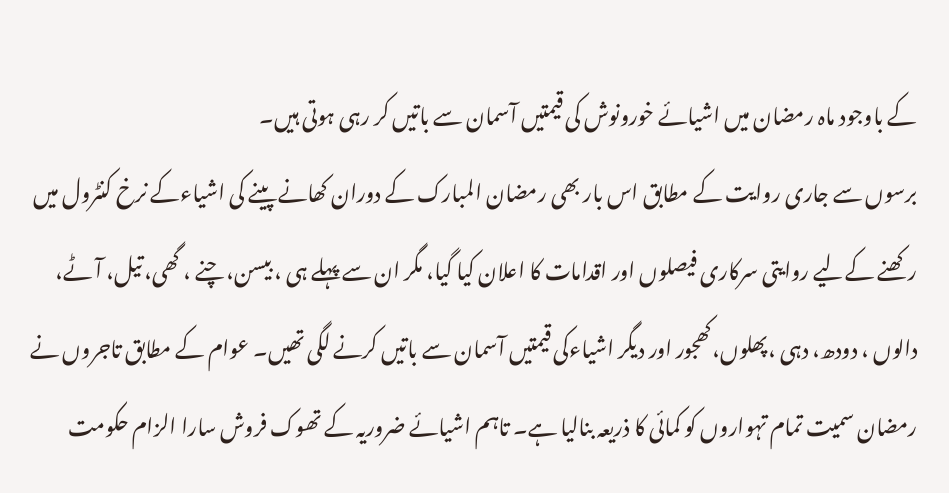کے باوجود ماہ رمضان میں اشیائے خورونوش کی قیمتیں آسمان سے باتیں کر رہی ہوتی ہیں۔
برسوں سے جاری روایت کے مطابق اس بار بھی رمضان المبارک کے دوران کھانے پینے کی اشیاءکے نرخ کنٹرول میں رکھنے کےلیے روایتی سرکاری فیصلوں اور اقدامات کا اعلان کیا گیا، مگر ان سے پہلے ہی ، بیسن، چنے ، گھی، تیل، آٹے، دالوں ، دودھ، دہی ،پھلوں،کھجور اور دیگر اشیاءکی قیمتیں آسمان سے باتیں کرنے لگی تھیں۔ عوام کے مطابق تاجروں نے رمضان سمیت تمام تہواروں کو کمائی کا ذریعہ بنالیا ہے۔ تاہم اشیائے ضروریہ کے تھوک فروش سارا الزام حکومت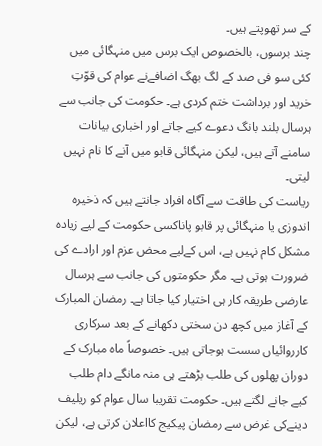کے سر تھوپتے ہیں۔
چند برسوں، بالخصوص ایک برس میں منہگائی میں کئی سو فی صد کے لگ بھگ اضافےنے عوام کی قوّتِ خرید اور برداشت ختم کردی ہے۔ حکومت کی جانب سے ہرسال بلند بانگ دعوے کیے جاتے اور اخباری بیانات سامنے آتے ہیں، لیکن منہگائی قابو میں آنے کا نام نہیں لیتی۔
ریاست کی طاقت سے آگاہ افراد جانتے ہیں کہ ذخیرہ اندوزی یا منہگائی پر قابو پاناکسی حکومت کے لیے زیادہ مشکل کام نہیں ہے، اس کےلیے محض عزم اور ارادے کی ضرورت ہوتی ہے۔ مگر حکومتوں کی جانب سے ہرسال عارضی طریقہ کار ہی اختیار کیا جاتا ہے۔ رمضان المبارک کے آغاز میں کچھ دن سختی دکھانے کے بعد سرکاری کارروائیاں سست ہوجاتی ہیں۔ خصوصاً ماہ مبارک کے دوران پھلوں کی طلب بڑھتے ہی منہ مانگے دام طلب کیے جانے لگتے ہیں۔ حکومت تقریبا سال عوام کو ریلیف دینےکی غرض سے رمضان پیکیج کااعلان کرتی ہے، لیکن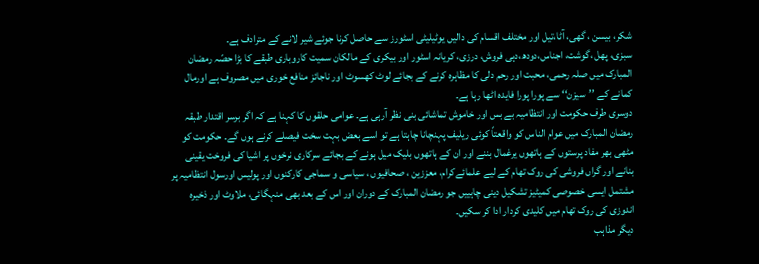شکر، بیسن ، گھی، آٹا،تیل اور مختلف اقسام کی دالیں یوٹیلیٹی اسٹورز سے حاصل کرنا جوئے شیر لانے کے مترادف ہے۔
سبزی، پھل ،گوشت، اجناس،دودھ،دہی فروش، درزی، کریانہ اسٹور اور بیکری کے مالکان سمیت کاروباری طبقے کا بڑا حصّہ رمضان المبارک میں صلہ رحمی، محبت اور رحم دلی کا مظاہرہ کرنے کے بجائے لوٹ کھسوٹ اور ناجائز منافع خوری میں مصروف ہے اورمال کمانے کے ’’سیزن‘‘ سے پورا پورا فایدہ اٹھا رہا ہے۔
دوسری طرف حکومت اور انتظامیہ بے بس اور خاموش تماشائی بنی نظر آرہی ہے۔ عوامی حلقوں کا کہنا ہے کہ اگر برسر اقتدار طبقہ رمضان المبارک میں عوام الناس کو واقعتاً کوئی ریلیف پہنچانا چاہتا ہے تو اسے بعض بہت سخت فیصلے کرنے ہوں گے۔ حکومت کو مٹھی بھر مفاد پرستوں کے ہاتھوں یرغمال بننے اور ان کے ہاتھوں بلیک میل ہونے کے بجائے سرکاری نرخوں پر اشیا کی فروخت یقینی بنانے اور گراں فروشی کی روک تھام کے لیے علمائےکرام، معززین ، صحافیوں ، سیاسی و سماجی کارکنوں اور پولیس اورسول انتظامیہ پر مشتمل ایسی خصوصی کمیٹیز تشکیل دینی چاہییں جو رمضان المبارک کے دوران اور اس کے بعد بھی منہگائی، ملاوٹ اور ذخیرہ اندوزی کی روک تھام میں کلیدی کردار ادا کر سکیں۔
دیگر مذاہب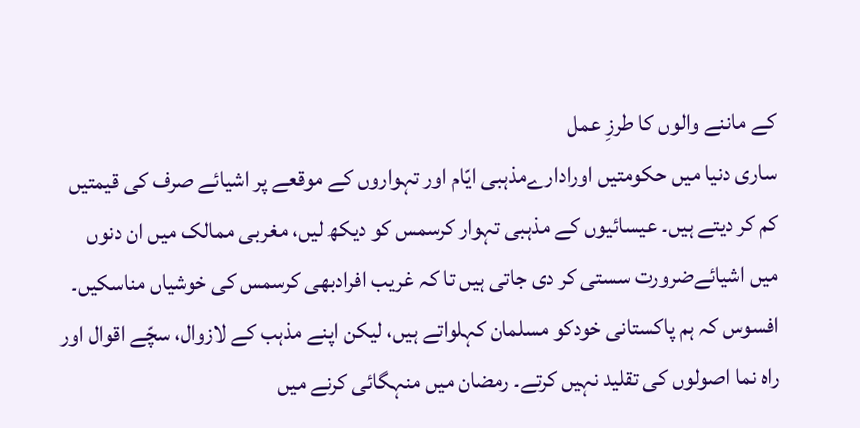کے ماننے والوں کا طرزِ عمل
ساری دنیا میں حکومتیں اورادارےمذہبی ایّام اور تہواروں کے موقعے پر اشیائے صرف کی قیمتیں کم کر دیتے ہیں۔ عیسائیوں کے مذہبی تہوار کرسمس کو دیکھ لیں، مغربی ممالک میں ان دنوں میں اشیائےضرورت سستی کر دی جاتی ہیں تا کہ غریب افرادبھی کرسمس کی خوشیاں مناسکیں۔ افسوس کہ ہم پاکستانی خودکو مسلمان کہلواتے ہیں، لیکن اپنے مذہب کے لازوال، سچّے اقوال اور راہ نما اصولوں کی تقلید نہیں کرتے۔ رمضان میں منہگائی کرنے میں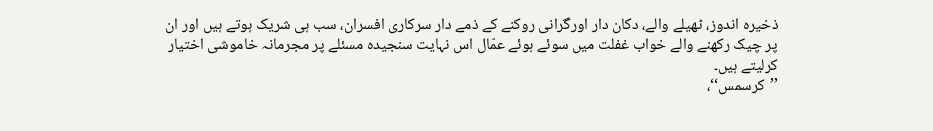ذخیرہ اندوز، ٹھیلے والے، دکان دار اورگرانی روکنے کے ذمے دار سرکاری افسران، سب ہی شریک ہوتے ہیں اور ان پر چیک رکھنے والے خواب غفلت میں سوئے ہوئے عمّال اس نہایت سنجیدہ مسئلے پر مجرمانہ خاموشی اختیار کرلیتے ہیں۔
’’کرسمس‘‘،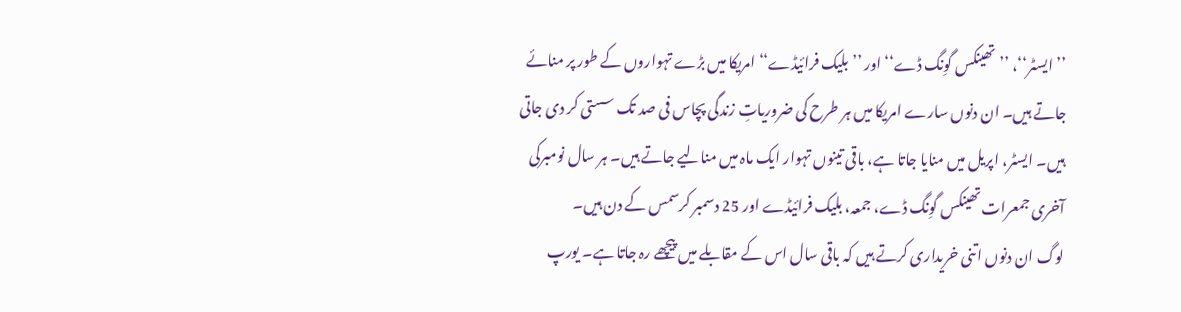’’ایسٹر‘‘، ’’تھینکس گوِنگ ڈے‘‘ اور ’’بلیک فرائیڈے‘‘ امریکا میں بڑے تہواروں کے طور پر منائے جاتے ہیں۔ ان دنوں سارے امریکا میں ہر طرح کی ضروریاتِ زندگی پچاس فی صد تک سستی کر دی جاتی ہیں۔ ایسٹر، اپریل میں منایا جاتا ہے، باقی تینوں تہوار ایک ماہ میں منالیے جاتے ہیں۔ ہر سال نومبرکی آخری جمعرات تھینکس گوِنگ ڈے، جمعہ، بلیک فرائیڈے اور 25 دسمبر کرسمس کے دن ہیں۔
لوگ ان دنوں اتنی خریداری کرتے ہیں کہ باقی سال اس کے مقابلے میں پیچھے رہ جاتا ہے۔ یورپ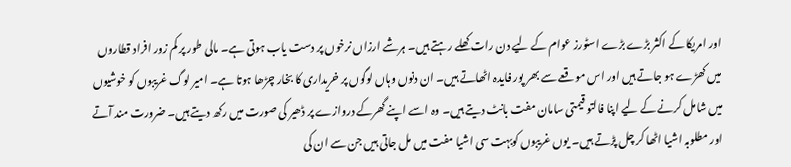اور امریکا کے اکثر بڑے بڑے اسٹورز عوام کے لیے دن رات کھلے رہتے ہیں۔ ہرشے ارزاں نرخوں پر دست یاب ہوتی ہے۔ مالی طور پر کم زور افراد قطاروں میں کھڑے ہو جاتے ہیں اور اس موقعے سے بھر پور فایدہ اٹھاتے ہیں۔ ان دنوں وہاں لوگوں پر خریداری کا بخار چڑھا ہوتا ہے۔ امیر لوگ غریبوں کو خوشیوں میں شامل کرنے کے لیے اپنا فالتو قیمتی سامان مفت بانٹ دیتے ہیں۔ وہ اسے اپنے گھرکے دروازے پر ڈھیر کی صورت میں رکھ دیتے ہیں۔ ضرورت مند آتے اور مطلوبہ اشیا اٹھا کر چل پڑتے ہیں۔ یوں غریبوں کوبہت سی اشیا مفت میں مل جاتی ہیں جن سے ان کی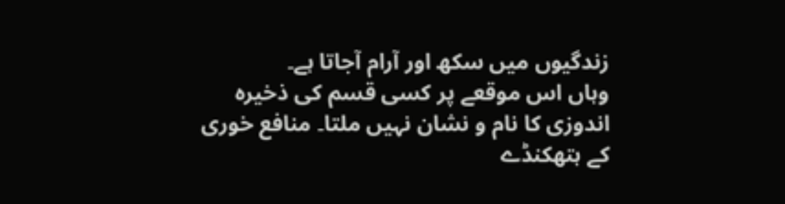زندگیوں میں سکھ اور آرام آجاتا ہے۔
وہاں اس موقعے پر کسی قسم کی ذخیرہ اندوزی کا نام و نشان نہیں ملتا۔ منافع خوری کے ہتھکنڈے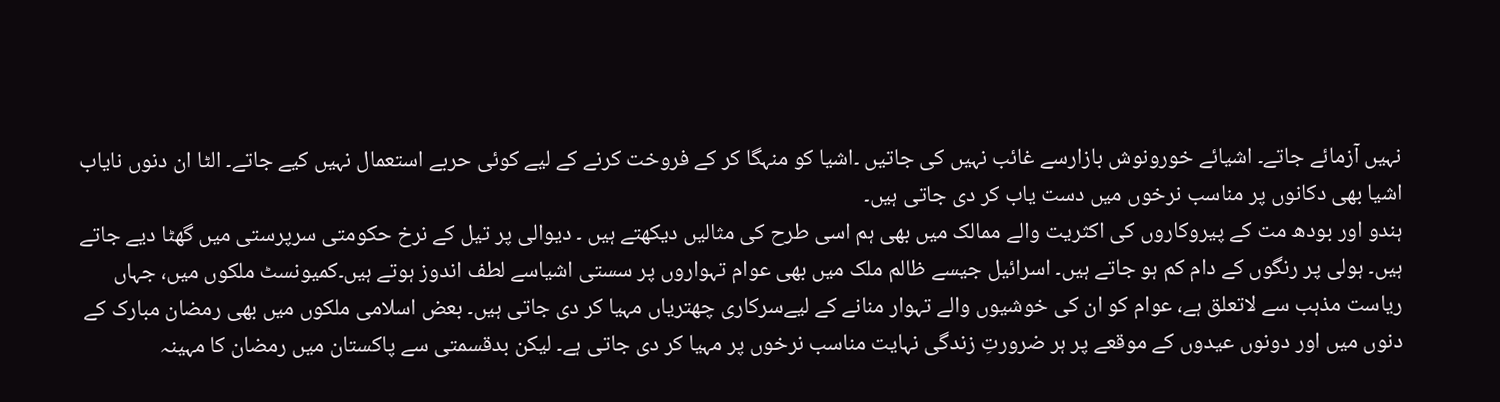نہیں آزمائے جاتے۔ اشیائے خورونوش بازارسے غائب نہیں کی جاتیں ۔اشیا کو منہگا کر کے فروخت کرنے کے لیے کوئی حربے استعمال نہیں کیے جاتے۔ الٹا ان دنوں نایاب اشیا بھی دکانوں پر مناسب نرخوں میں دست یاب کر دی جاتی ہیں۔
ہندو اور بودھ مت کے پیروکاروں کی اکثریت والے ممالک میں بھی ہم اسی طرح کی مثالیں دیکھتے ہیں ۔ دیوالی پر تیل کے نرخ حکومتی سرپرستی میں گھٹا دیے جاتے ہیں۔ ہولی پر رنگوں کے دام کم ہو جاتے ہیں۔ اسرائیل جیسے ظالم ملک میں بھی عوام تہواروں پر سستی اشیاسے لطف اندوز ہوتے ہیں۔کمیونسٹ ملکوں میں، جہاں ریاست مذہب سے لاتعلق ہے، عوام کو ان کی خوشیوں والے تہوار منانے کے لیےسرکاری چھتریاں مہیا کر دی جاتی ہیں۔ بعض اسلامی ملکوں میں بھی رمضان مبارک کے دنوں میں اور دونوں عیدوں کے موقعے پر ہر ضرورتِ زندگی نہایت مناسب نرخوں پر مہیا کر دی جاتی ہے۔ لیکن بدقسمتی سے پاکستان میں رمضان کا مہینہ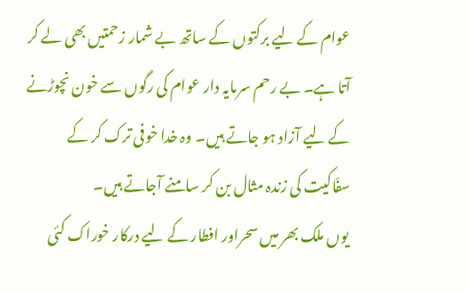عوام کے لیے برکتوں کے ساتھ بے شمار زحمتیں بھی لے کر آتا ہے۔ بے رحم سرمایہ دار عوام کی رگوں سے خون نچوڑنے کے لیے آزاد ہو جاتے ہیں۔ وہ خدا خوفی ترک کر کے سفّاکیت کی زندہ مثال بن کر سامنے آجاتے ہیں۔
یوں ملک بھر میں سحراور افطار کے لیے درکار خوراک کئی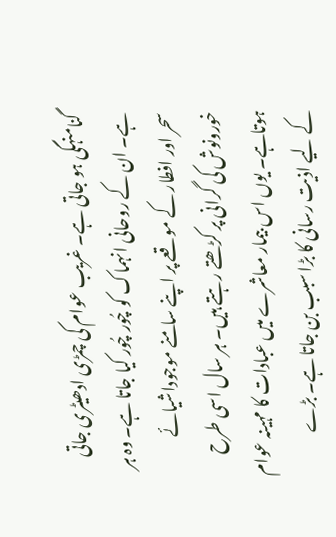گنامنہگی ہو جاتی ہے۔ غریب عوام کی چمڑی ادھیٹری جاتی ہے۔ ان کے روحانی انہماک کو چُور چُور کیا جاتا ہے۔ وہ ہر سحر اور افطار کے موقعے پر اپنے سامنے موجوداشیائے خورونوش کی گرانی پر کڑھتے رہتے ہیں۔ ہر سال اسی طرح ہوتاہے۔ یوں اس بیمار معاشرے میں عبادات کا مہینہ عوام کے لیے اذیت رسانی کا بڑا سبب بن جاتا ہے۔ بڑے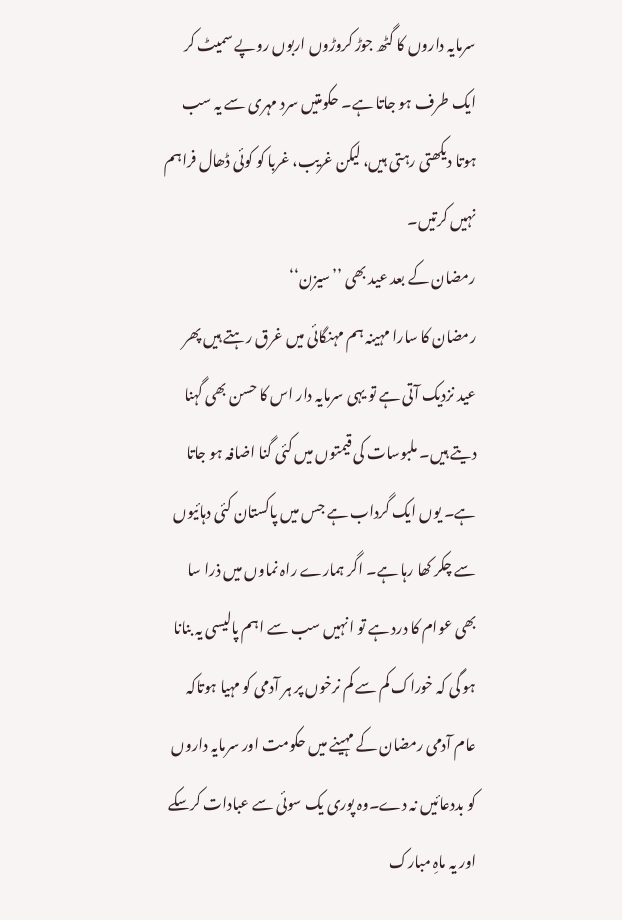سرمایہ داروں کا گٹھ جوڑ کروڑوں اربوں روپے سمیٹ کر ایک طرف ہو جاتا ہے۔ حکومتیں سرد مہری سے یہ سب ہوتا دیکھتی رہتی ہیں، لیکن غریب، غربا کو کوئی ڈھال فراہم نہیں کرتیں۔
رمضان کے بعد عید بھی ’’سیزن‘‘
رمضان کا سارا مہینہ ہم مہنگائی میں غرق رہتے ہیں پھر عید نزدیک آتی ہے تو یہی سرمایہ دار اس کا حسن بھی گہنا دیتے ہیں۔ ملبوسات کی قیمتوں میں کئی گنا اضافہ ہو جاتا ہے۔ یوں ایک گرداب ہے جس میں پاکستان کئی دہائیوں سے چکر کھا رہا ہے۔ اگر ہمارے راہ نماوں میں ذرا سا بھی عوام کا درد ہے تو انہیں سب سے اہم پالیسی یہ بنانا ہو گی کہ خوراک کم سے کم نرخوں پر ہر آدمی کو مہیا ہوتاکہ عام آدمی رمضان کے مہینے میں حکومت اور سرمایہ داروں کو بددعائیں نہ دے۔وہ پوری یک سوئی سے عبادات کرسکے اور یہ ماہِ مبارک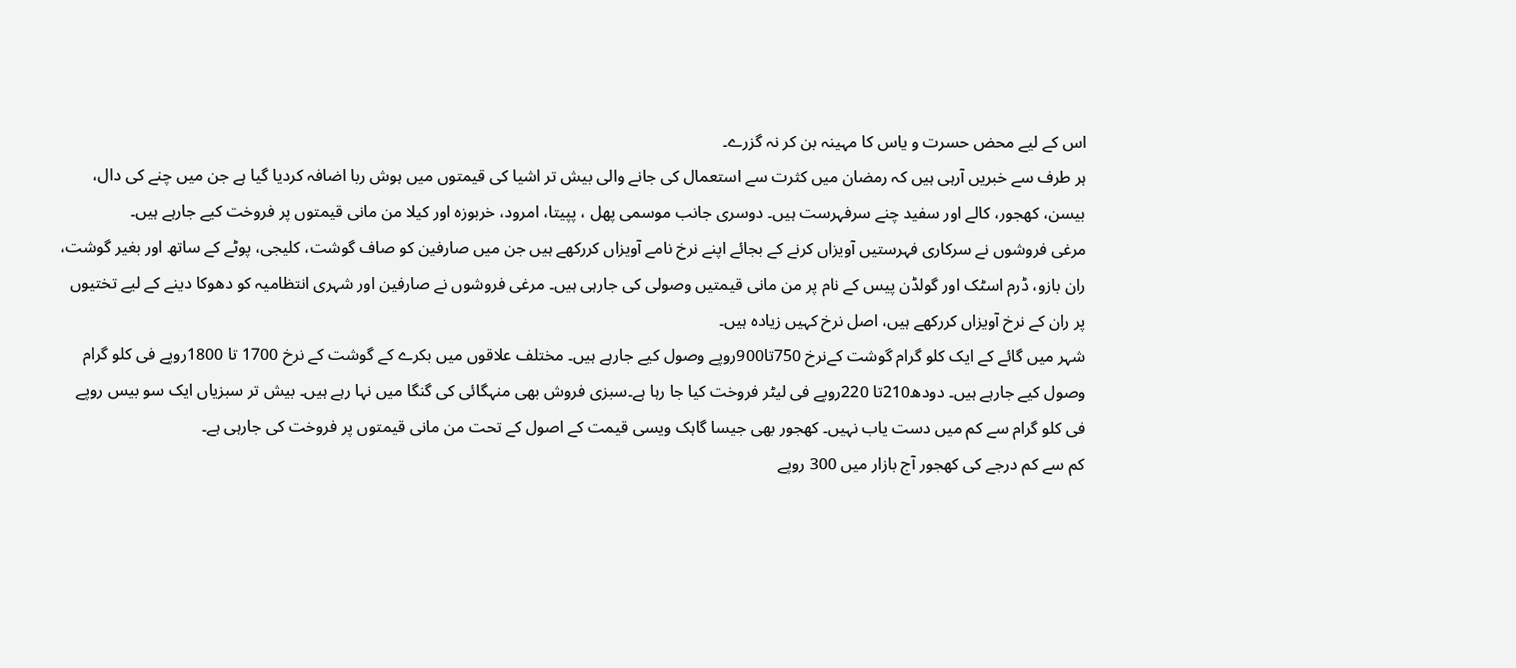اس کے لیے محض حسرت و یاس کا مہینہ بن کر نہ گزرے۔
ہر طرف سے خبریں آرہی ہیں کہ رمضان میں کثرت سے استعمال کی جانے والی بیش تر اشیا کی قیمتوں میں ہوش ربا اضافہ کردیا گیا ہے جن میں چنے کی دال، بیسن، کھجور، کالے اور سفید چنے سرفہرست ہیں۔ دوسری جانب موسمی پھل ، پپیتا، امرود، خربوزہ اور کیلا من مانی قیمتوں پر فروخت کیے جارہے ہیں۔
مرغی فروشوں نے سرکاری فہرستیں آویزاں کرنے کے بجائے اپنے نرخ نامے آویزاں کررکھے ہیں جن میں صارفین کو صاف گوشت، کلیجی، پوٹے کے ساتھ اور بغیر گوشت، ران بازو، ڈرم اسٹک اور گولڈن پیس کے نام پر من مانی قیمتیں وصولی کی جارہی ہیں۔ مرغی فروشوں نے صارفین اور شہری انتظامیہ کو دھوکا دینے کے لیے تختیوں پر ران کے نرخ آویزاں کررکھے ہیں، اصل نرخ کہیں زیادہ ہیں۔
شہر میں گائے کے ایک کلو گرام گوشت کےنرخ 750تا900روپے وصول کیے جارہے ہیں۔ مختلف علاقوں میں بکرے کے گوشت کے نرخ 1700 تا 1800روپے فی کلو گرام وصول کیے جارہے ہیں۔ دودھ210تا 220روپے فی لیٹر فروخت کیا جا رہا ہے۔سبزی فروش بھی منہگائی کی گنگا میں نہا رہے ہیں۔ بیش تر سبزیاں ایک سو بیس روپے فی کلو گرام سے کم میں دست یاب نہیں۔ کھجور بھی جیسا گاہک ویسی قیمت کے اصول کے تحت من مانی قیمتوں پر فروخت کی جارہی ہے۔
کم سے کم درجے کی کھجور آج بازار میں 300 روپے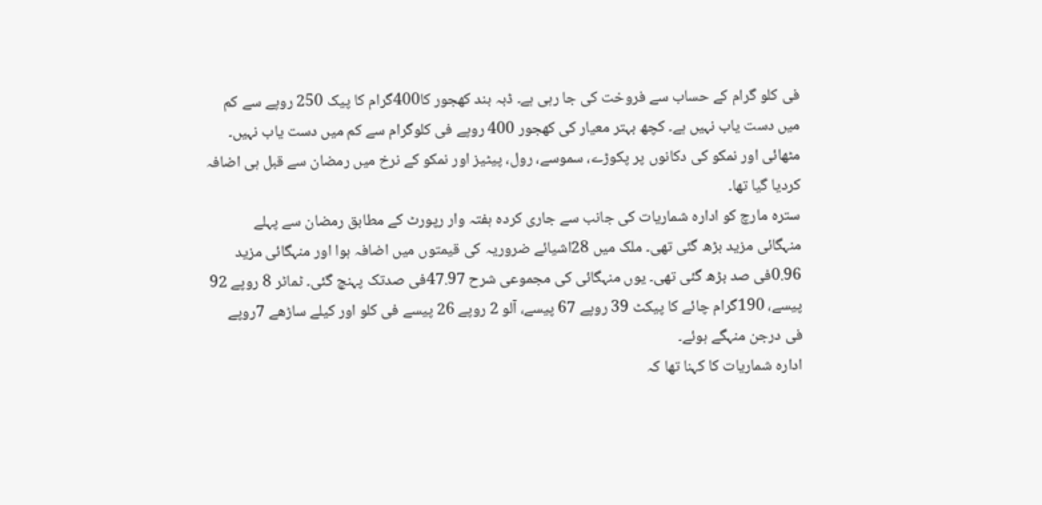فی کلو گرام کے حساب سے فروخت کی جا رہی ہے۔ ڈبہ بند کھجور کا400گرام کا پیک 250 روپے سے کم میں دست یاب نہیں ہے۔ کچھ بہتر معیار کی کھجور 400 روپے فی کلوگرام سے کم میں دست یاب نہیں۔ مٹھائی اور نمکو کی دکانوں پر پکوڑے، سموسے، رول، پیٹیز اور نمکو کے نرخ میں رمضان سے قبل ہی اضافہ کردیا گیا تھا۔
سترہ مارچ کو ادارہ شماریات کی جانب سے جاری کردہ ہفتہ وار رپورٹ کے مطابق رمضان سے پہلے منہگائی مزید بڑھ گئی تھی۔ ملک میں 28اشیائے ضروریہ کی قیمتوں میں اضافہ ہوا اور منہگائی مزید 0.96فی صد بڑھ گئی تھی۔ یوں منہگائی کی مجموعی شرح 47.97فی صدتک پہنچ گئی۔ ٹماٹر 8 روپے 92 پیسے، 190گرام چائے کا پیکٹ 39 روپے 67 پیسے، آلو 2 روپے 26 پیسے فی کلو اور کیلے ساڑھے 7روپے فی درجن منہگے ہوئے۔
ادارہ شماریات کا کہنا تھا کہ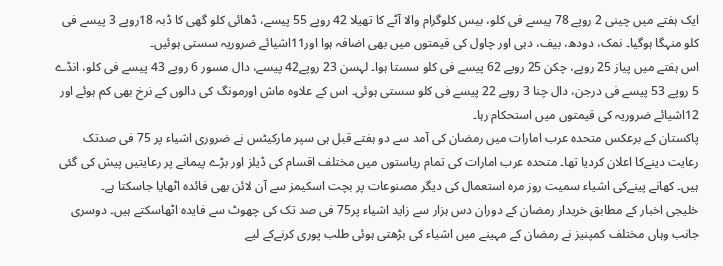ایک ہفتے میں چینی 2 روپے 78 پیسے فی کلو، بیس کلوگرام والا آٹے کا تھیلا 42 روپے 55 پیسے، ڈھائی کلو گھی کا ڈبہ 18روپے 3 پیسے فی کلو منہگا ہوگیا۔ نمک، دودھ، بیف، دہی اور چاول کی قیمتوں میں بھی اضافہ ہوا اور11اشیائے ضروریہ سستی ہوئیں۔
اس ہفتے میں پیاز 25 روپے، چکن 25 روپے 62 پیسے فی کلو سستا ہوا۔ لہسن 23 روپے42 پیسے، دال مسور 6 روپے 43 پیسے فی کلو، انڈے 5 روپے 53 پیسے فی درجن، دال چنا 3 روپے 22 پیسے فی کلو سستی ہوئی۔ اس کے علاوہ ماش اورمونگ کی دالوں کے نرخ بھی کم ہوئے اور 12اشیائے ضروریہ کی قیمتوں میں استحکام رہا۔
پاکستان کے برعکس متحدہ عرب امارات میں رمضان کی آمد سے دو ہفتے قبل ہی سپر مارکیٹس نے ضروری اشیاء پر 75 فی صدتک رعایت دینےکا اعلان کردیا تھا۔ متحدہ عرب امارات کی تمام ریاستوں میں مختلف اقسام کی ڈیلز اور بڑے پیمانے پر رعایتیں پیش کی گئی ہیں۔ کھانے پینےکی اشیاء سمیت روز مرہ استعمال کی دیگر مصنوعات پر بچت اسکیمز سے آن لائن بھی فائدہ اٹھایا جاسکتا ہے۔
خلیجی اخبار کے مطابق خریدار رمضان کے دوران دس ہزار سے زاید اشیاء پر75 فی صد تک کی چھوٹ سے فایدہ اٹھاسکتے ہیں۔ دوسری جانب وہاں مختلف کمپنیز نے رمضان کے مہینے میں اشیاء کی بڑھتی ہوئی طلب پوری کرنےکے لیے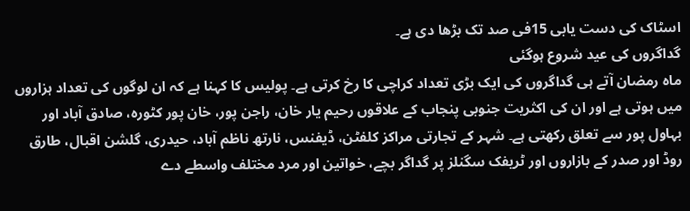اسٹاک کی دست یابی 15فی صد تک بڑھا دی ہے۔
گداگروں کی عید شروع ہوگئی
ماہ رمضان آتے ہی گداگروں کی ایک بڑی تعداد کراچی کا رخ کرتی ہے۔ پولیس کا کہنا ہے کہ ان لوگوں کی تعداد ہزاروں میں ہوتی ہے اور ان کی اکثریت جنوبی پنجاب کے علاقوں رحیم یار خان، راجن پور، خان پور کٹورہ، صادق آباد اور بہاول پور سے تعلق رکھتی ہے۔ شہر کے تجارتی مراکز کلفٹن، ڈیفنس، نارتھ ناظم آباد، حیدری، گلشن اقبال، طارق روڈ اور صدر کے بازاروں اور ٹریفک سگنلز پر گداگر بچے، خواتین اور مرد مختلف واسطے دے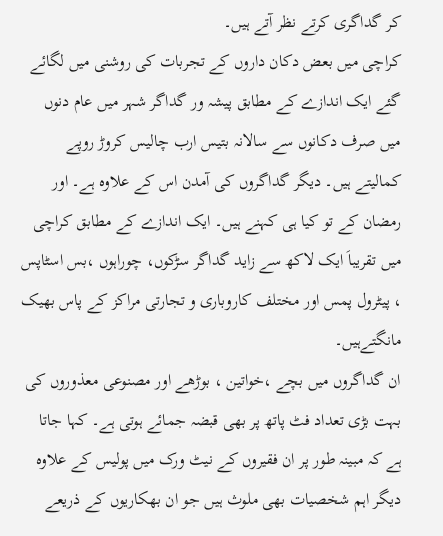کر گداگری کرتے نظر آتے ہیں۔
کراچی میں بعض دکان داروں کے تجربات کی روشنی میں لگائے گئے ایک اندازے کے مطابق پیشہ ور گداگر شہر میں عام دنوں میں صرف دکانوں سے سالانہ بتیس ارب چالیس کروڑ روپے کمالیتے ہیں۔ دیگر گداگروں کی آمدن اس کے علاوہ ہے۔ اور رمضان کے تو کیا ہی کہنے ہیں۔ ایک اندازے کے مطابق کراچی میں تقریباَ ایک لاکھ سے زاید گداگر سڑکوں، چوراہوں ،بس اسٹاپس ، پیٹرول پمس اور مختلف کاروباری و تجارتی مراکز کے پاس بھیک مانگتےہیں۔
ان گداگروں میں بچے ،خواتین ، بوڑھے اور مصنوعی معذوروں کی بہت بڑی تعداد فٹ پاتھ پر بھی قبضہ جمائے ہوتی ہے۔ کہا جاتا ہے کہ مبینہ طور پر ان فقیروں کے نیٹ ورک میں پولیس کے علاوہ دیگر اہم شخصیات بھی ملوث ہیں جو ان بھکاریوں کے ذریعے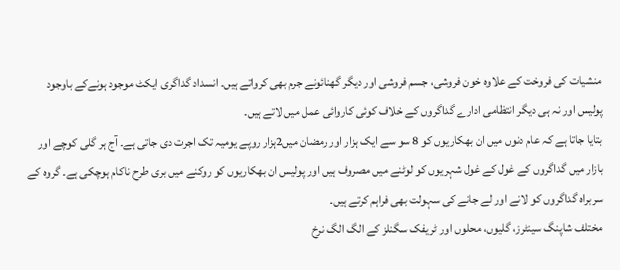منشیات کی فروخت کے علاوہ خون فروشی، جسم فروشی اور دیگر گھنائونے جرم بھی کرواتے ہیں۔ انسداد گداگری ایکٹ موجود ہونےکے باوجود پولیس اور نہ ہی دیگر انتظامی ادارے گداگروں کے خلاف کوئی کاروائی عمل میں لاتے ہیں۔
بتایا جاتا ہے کہ عام دنوں میں ان بھکاریوں کو 8 سو سے ایک ہزار اور رمضان میں2ہزار روپے یومیہ تک اجرت دی جاتی ہے۔ آج ہر گلی کوچے اور بازار میں گداگروں کے غول کے غول شہریوں کو لوٹنے میں مصروف ہیں اور پولیس ان بھکاریوں کو روکنے میں بری طرح ناکام ہوچکی ہے۔ گروہ کے سربراہ گداگروں کو لانے اور لے جانے کی سہولت بھی فراہم کرتے ہیں۔
مختلف شاپنگ سینٹرز، گلیوں، محلوں اور ٹریفک سگنلز کے الگ الگ نرخ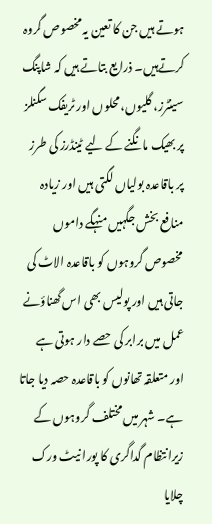ہوتے ہیں جن کا تعین یہ مخصوص گروہ کرتےہیں۔ ذرایع بتاتے ہیں کہ شاپنگ سینٹرز، گلیوں، محلوں اور ٹریفک سگنلز پر بھیک مانگنے کے لیے ٹینڈرز کی طرز پر باقاعدہ بولیاں لگتی ہیں اور زیادہ منافع بخش جگہیں منہگے داموں مخصوص گروہوں کو باقاعدہ الاٹ کی جاتی ہیں اور پولیس بھی اس گھناؤنے عمل میں برابر کی حصے دار ہوتی ہے اور متعلقہ تھانوں کو باقاعدہ حصہ دیا جاتا ہے۔ شہر میں مختلف گروہوں کے زیرانتظام گداگری کا پورا نیٹ ورک چلایا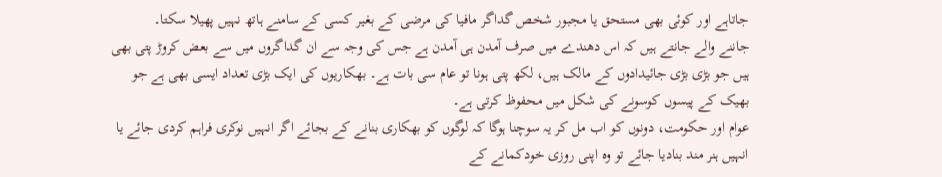جاتاہے اور کوئی بھی مستحق یا مجبور شخص گداگر مافیا کی مرضی کے بغیر کسی کے سامنے ہاتھ نہیں پھیلا سکتا۔
جاننے والے جانتے ہیں کہ اس دھندے میں صرف آمدن ہی آمدن ہے جس کی وجہ سے ان گداگروں میں سے بعض کروڑ پتی بھی ہیں جو بڑی بڑی جائیدادوں کے مالک ہیں، لکھ پتی ہونا تو عام سی بات ہے۔ بھکاریوں کی ایک بڑی تعداد ایسی بھی ہے جو بھیک کے پیسوں کوسونے کی شکل میں محفوظ کرتی ہے۔
عوام اور حکومت، دونوں کو اب مل کر یہ سوچنا ہوگا کہ لوگوں کو بھکاری بنانے کے بجائے اگر انہیں نوکری فراہم کردی جائے یا انہیں ہنر مند بنادیا جائے تو وہ اپنی روزی خودکمانے کے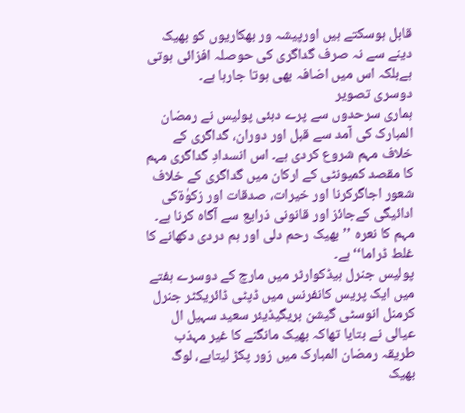قابل ہوسکتے ہیں اورپیشہ ور بھکاریوں کو بھیک دینے سے نہ صرف گداگری کی حوصلہ افزائی ہوتی ہےبلکہ اس میں اضافہ بھی ہوتا جارہا ہے۔
دوسری تصویر
ہماری سرحدوں سے پرے دبئی پولیس نے رمضان المبارک کی آمد سے قبل اور دوران، گداگری کے خلاف مہم شروع کردی ہے۔ اس انسدادِ گداگری مہم کا مقصد کمیونٹی کے ارکان میں گداگری کے خلاف شعور اجاگرکرنا اور خیرات، صدقات اور زکوٰۃکی ادائیگی کےجائز اور قانونی ذرایع سے آگاہ کرنا ہے۔ مہم کا نعرہ ’’بھیک رحم دلی اور ہم دردی دکھانے کا غلط ڈراما‘‘ ہے۔
پولیس جنرل ہیڈکوارٹر میں مارچ کے دوسرے ہفتے میں ایک پریس کانفرنس میں ڈپٹی ڈائریکٹر جنرل کرمنل انوسٹی گیشن بریگیڈیئر سعید سہیل ال عیالی نے بتایا تھاکہ بھیک مانگنے کا غیر مہذب طریقہ رمضان المبارک میں زور پکڑ لیتاہے، لوگ بھیک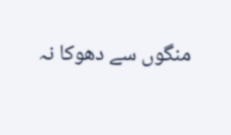منگوں سے دھوکا نہ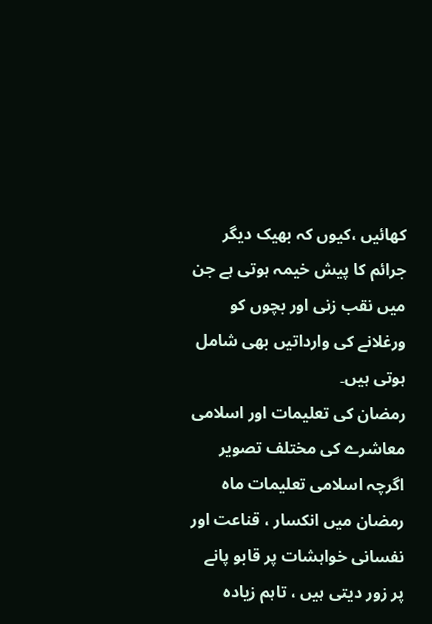کھائیں ،کیوں کہ بھیک دیگر جرائم کا پیش خیمہ ہوتی ہے جن میں نقب زنی اور بچوں کو ورغلانے کی وارداتیں بھی شامل ہوتی ہیں۔
رمضان کی تعلیمات اور اسلامی معاشرے کی مختلف تصویر
اگرچہ اسلامی تعلیمات ماہ رمضان میں انکسار ، قناعت اور نفسانی خواہشات پر قابو پانے پر زور دیتی ہیں ، تاہم زیادہ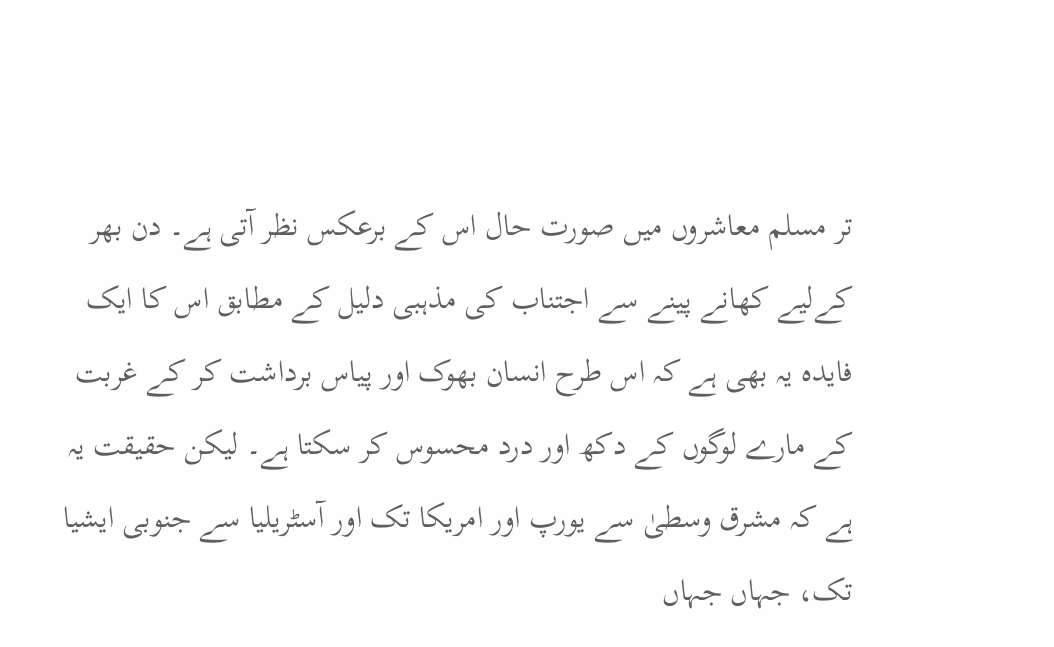تر مسلم معاشروں میں صورت حال اس کے برعکس نظر آتی ہے۔ دن بھر کےلیے کھانے پینے سے اجتناب کی مذہبی دلیل کے مطابق اس کا ایک فایدہ یہ بھی ہے کہ اس طرح انسان بھوک اور پیاس برداشت کر کے غربت کے مارے لوگوں کے دکھ اور درد محسوس کر سکتا ہے۔ لیکن حقیقت یہ ہے کہ مشرق وسطیٰ سے یورپ اور امریکا تک اور آسٹریلیا سے جنوبی ایشیا تک، جہاں جہاں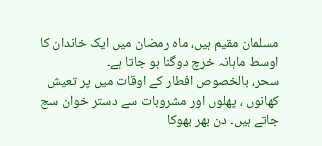مسلمان مقیم ہیں، ماہ رمضان میں ایک خاندان کا اوسط ماہانہ خرچ دوگنا ہو جاتا ہے۔
سحر، بالخصوص افطار کے اوقات میں پر تعیش کھانوں ، پھلوں اور مشروبات سے دستر خوان سج جاتے ہیں۔ دن بھر بھوکا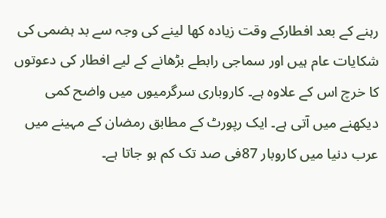رہنے کے بعد افطارکے وقت زیادہ کھا لینے کی وجہ سے بد ہضمی کی شکایات عام ہیں اور سماجی رابطے بڑھانے کے لیے افطار کی دعوتوں کا خرچ اس کے علاوہ ہے۔ کاروباری سرگرمیوں میں واضح کمی دیکھنے میں آتی ہے۔ ایک رپورٹ کے مطابق رمضان کے مہینے میں عرب دنیا میں کاروبار 87فی صد تک کم ہو جاتا ہے۔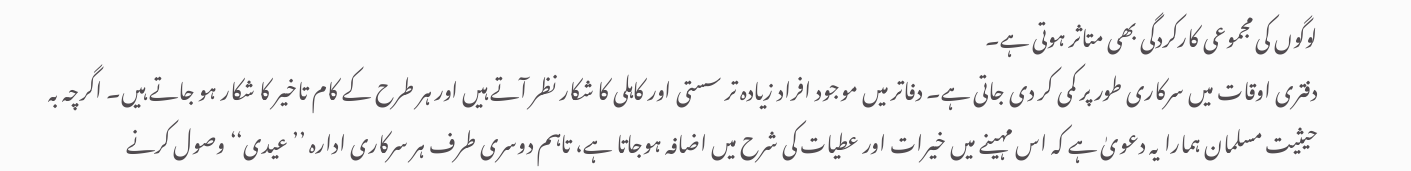لوگوں کی مجموعی کارکردگی بھی متاثر ہوتی ہے۔
دفتری اوقات میں سرکاری طور پر کمی کر دی جاتی ہے۔ دفاتر میں موجود افراد زیادہ تر سستی اور کاہلی کا شکار نظر آتے ہیں اور ہر طرح کے کام تاخیر کا شکار ہو جاتے ہیں۔ اگرچہ بہ حیثیت مسلمان ہمارا یہ دعویٰ ہے کہ اس مہینے میں خیرات اور عطیات کی شرح میں اضافہ ہوجاتا ہے، تاہم دوسری طرف ہر سرکاری ادارہ ’’عیدی‘‘ وصول کرنے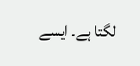لگتا ہے۔ ایسے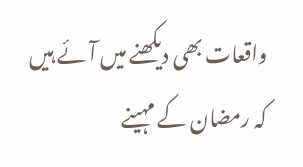واقعات بھی دیکھنے میں آئے ہیں کہ رمضان کے مہینے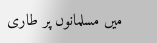میں مسلمانوں پر طاری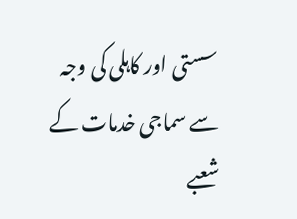سستی اور کاہلی کی وجہ سے سماجی خدمات کے شعبے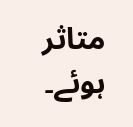متاثر ہوئے۔